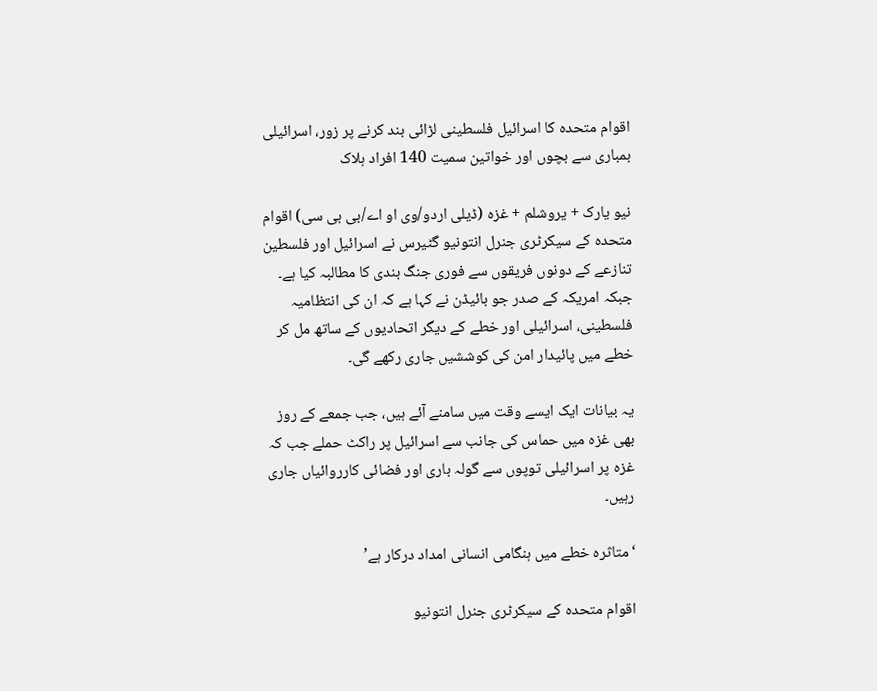اقوام متحدہ کا اسرائیل فلسطینی لڑائی بند کرنے پر زور، اسرائیلی بمباری سے بچوں اور خواتین سمیت 140 افراد ہلاک

نیو یارک + یروشلم + غزہ (ڈیلی اردو/وی او اے/بی بی سی) اقوام متحدہ کے سیکرٹری جنرل انتونیو گٹیرس نے اسرائیل اور فلسطین تنازعے کے دونوں فریقوں سے فوری جنگ بندی کا مطالبہ کیا ہے۔ جبکہ امریکہ کے صدر جو بائیڈن نے کہا ہے کہ ان کی انتظامیہ فلسطینی، اسرائیلی اور خطے کے دیگر اتحادیوں کے ساتھ مل کر خطے میں پائیدار امن کی کوششیں جاری رکھے گی۔

یہ بیانات ایک ایسے وقت میں سامنے آئے ہیں، جب جمعے کے روز بھی غزہ میں حماس کی جانب سے اسرائیل پر راکٹ حملے جب کہ غزہ پر اسرائیلی توپوں سے گولہ باری اور فضائی کارروائیاں جاری رہیں۔

‘متاثرہ خطے میں ہنگامی انسانی امداد درکار ہے’

اقوام متحدہ کے سیکرٹری جنرل انتونیو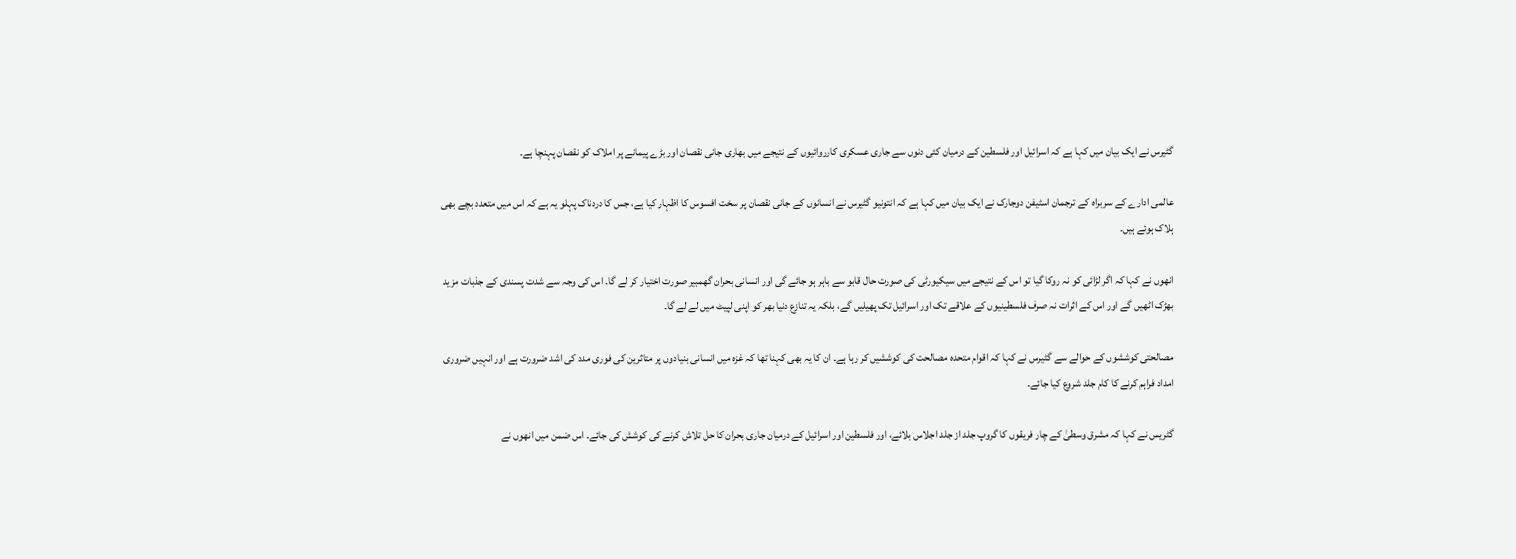گٹیرس نے ایک بیان میں کہا ہے کہ اسرائیل اور فلسطین کے درمیان کئی دنوں سے جاری عسکری کارروائیوں کے نتیجے میں بھاری جانی نقصان اور بڑے پیمانے پر املاک کو نقصان پہنچا ہے۔

عالمی ادارے کے سربراہ کے ترجمان اسٹیفن دوجارک نے ایک بیان میں کہا ہے کہ انتونیو گٹیرس نے انسانوں کے جانی نقصان پر سخت افسوس کا اظہار کیا ہے، جس کا دردناک پہلو یہ ہے کہ اس میں متعدد بچے بھی ہلاک ہوئے ہیں۔

انھوں نے کہا کہ اگر لڑائی کو نہ روکا گیا تو اس کے نتیجے میں سیکیورٹی کی صورت حال قابو سے باہر ہو جائے گی اور انسانی بحران گھمبیر صورت اختیار کر لے گا۔ اس کی وجہ سے شدت پسندی کے جذبات مزید بھڑک اٹھیں گے اور اس کے اثرات نہ صرف فلسطینیوں کے علاقے تک اور اسرائیل تک پھیلیں گے، بلکہ یہ تنازع دنیا بھر کو اپنی لپیٹ میں لے لے گا۔

مصالحتی کوششوں کے حوالے سے گٹیرس نے کہا کہ اقوام متحدہ مصالحت کی کوششیں کر رہا ہے۔ ان کا یہ بھی کہنا تھا کہ غزہ میں انسانی بنیادوں پر متاثرین کی فوری مدد کی اشد ضرورت ہے اور انہیں ضروری امداد فراہم کرنے کا کام جلد شروع کیا جائے۔

گٹریس نے کہا کہ مشرق وسطیٰ کے چار فریقوں کا گروپ جلد از جلد اجلاس بلائے، اور فلسطین اور اسرائیل کے درمیان جاری بحران کا حل تلاش کرنے کی کوشش کی جائے۔ اس ضمن میں انھوں نے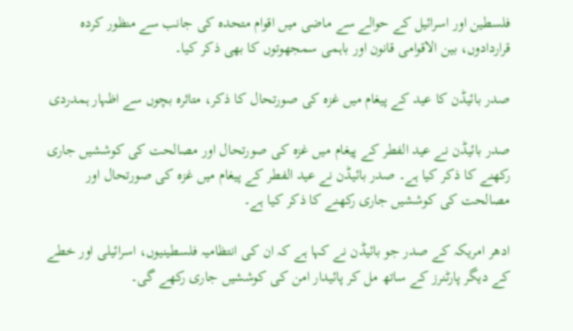فلسطین اور اسرائیل کے حوالے سے ماضی میں اقوام متحدہ کی جانب سے منظور کردہ قراردادوں، بین الاقوامی قانون اور باہمی سمجھوتوں کا بھی ذکر کیا۔

صدر بائیڈن کا عید کے پیغام میں غزہ کی صورتحال کا ذکر، متاثرہ بچوں سے اظہار ہمدردی

صدر بائیڈن نے عید الفطر کے پیغام میں غزہ کی صورتحال اور مصالحت کی کوششیں جاری رکھنے کا ذکر کیا ہے۔ صدر بائیڈن نے عید الفطر کے پیغام میں غزہ کی صورتحال اور مصالحت کی کوششیں جاری رکھنے کا ذکر کیا ہے۔

ادھر امریکہ کے صدر جو بائیڈن نے کہا ہے کہ ان کی انتظامیہ فلسطینیوں، اسرائیلی اور خطے کے دیگر پارٹنرز کے ساتھ مل کر پائیدار امن کی کوششیں جاری رکھے گی۔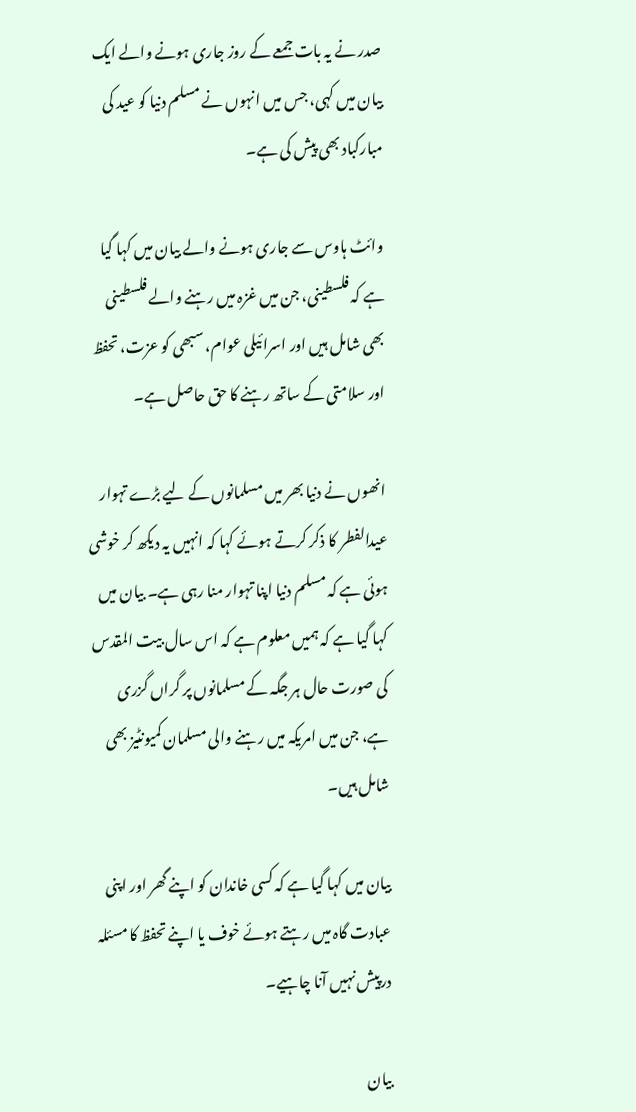صدر نے یہ بات جمعے کے روز جاری ہونے والے ایک بیان میں کہی، جس میں انہوں نے مسلم دنیا کو عید کی مبارکباد بھی پیش کی ہے۔

وائٹ ہاوس سے جاری ہونے والے بیان میں کہا گیا ہے کہ فلسطینی، جن میں غزہ میں رہنے والے فلسطینی بھی شامل ہیں اور اسرائیلی عوام، سبھی کو عزت، تحفظ اور سلامتی کے ساتھ رہنے کا حق حاصل ہے۔

انھوں نے دنیا بھر میں مسلمانوں کے لیے بڑے تہوار عیدالفطر کا ذکر کرتے ہوئے کہا کہ انہیں یہ دیکھ کر خوشی ہوئی ہے کہ مسلم دنیا اپنا تہوار منا رہی ہے۔ بیان میں کہا گیا ہے کہ ہمیں معلوم ہے کہ اس سال بیت المقدس کی صورت حال ہر جگہ کے مسلمانوں پر گراں گزری ہے، جن میں امریکہ میں رہنے والی مسلمان کمیونٹیز بھی شامل ہیں۔

بیان میں کہا گیا ہے کہ کسی خاندان کو اپنے گھر اور اپنی عبادت گاہ میں رہتے ہوئے خوف یا اپنے تحفظ کا مسئلہ درپیش نہیں آنا چاہیے۔

بیان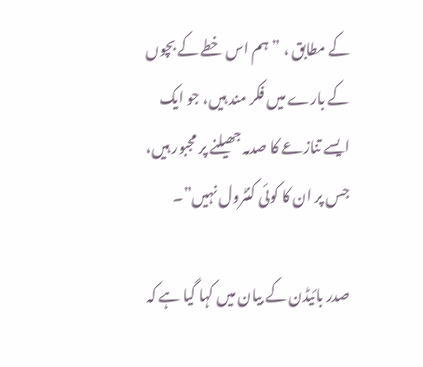کے مطابق ، ”ہم اس خطے کے بچوں کے بارے میں فکر مند ہیں، جو ایک ایسے تنازعے کا صدمہ جھیلنے پر مجبور ہیں، جس پر ان کا کوئی کنٹرول نہیں”۔

صدر بائیڈن کے بیان میں کہا گیا ہے کہ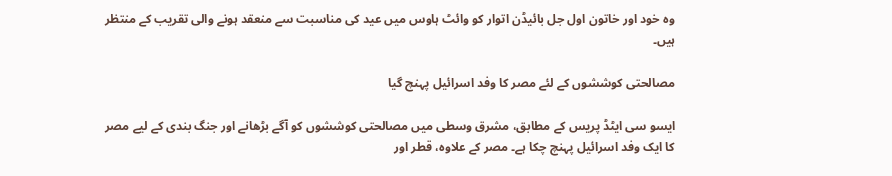وہ خود اور خاتون اول جل بائیڈن اتوار کو وائٹ ہاوس میں عید کی مناسبت سے منعقد ہونے والی تقریب کے منتظر ہیں۔

مصالحتی کوششوں کے لئے مصر کا وفد اسرائیل پہنچ گیا

ایسو سی ایٹڈ پریس کے مطابق، مشرق وسطی میں مصالحتی کوششوں کو آگے بڑھانے اور جنگ بندی کے لیے مصر کا ایک وفد اسرائیل پہنچ چکا ہے۔ مصر کے علاوہ، قطر اور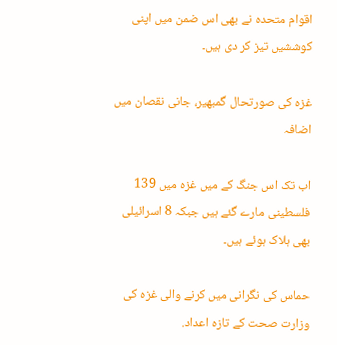اقوام متحدہ نے بھی اس ضمن میں اپنی کوششیں تیز کر دی ہیں۔

غزہ کی صورتحال گمبھیر، جانی نقصان میں اضافہ

اب تک اس جنگ کے میں غزہ میں 139 فلسطینی مارے گئے ہیں جبکہ 8 اسرائیلی بھی ہلاک ہوئے ہیں۔

حماس کی نگرانی میں کرنے والی غزہ کی وزارت صحت کے تازہ اعداد.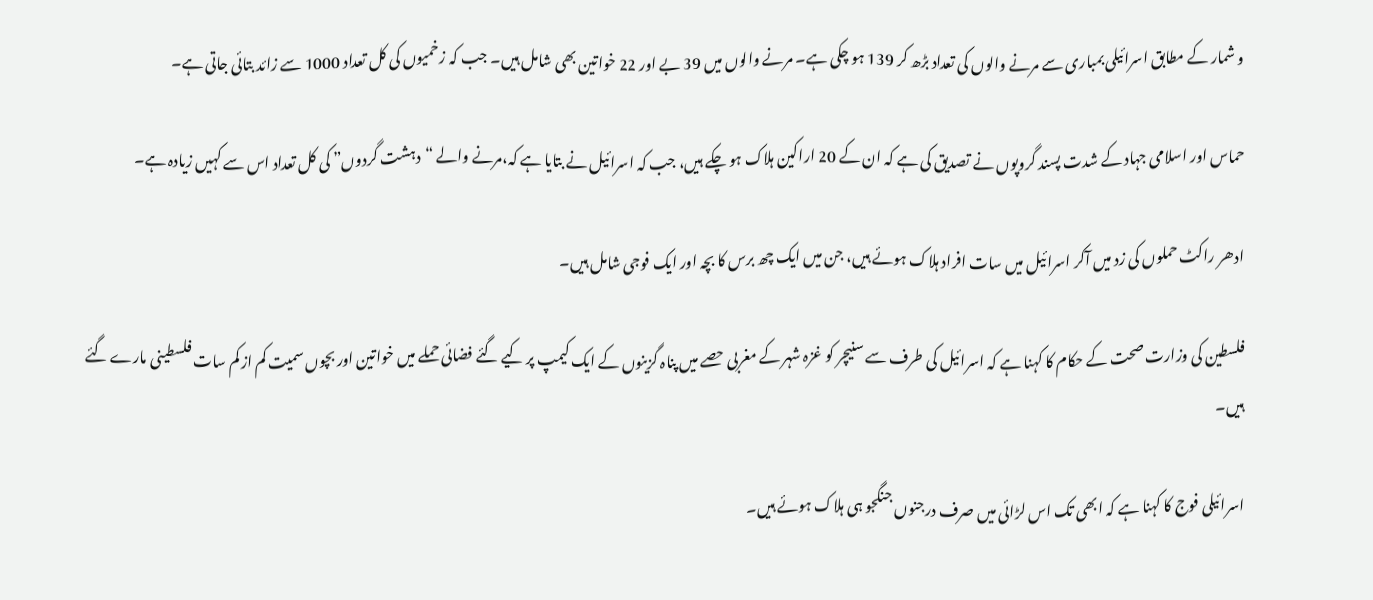و شمار کے مطابق اسرائیلی بمباری سے مرنے والوں کی تعداد بڑھ کر 139 ہو چکی ہے۔ مرنے والوں میں 39 بے اور 22 خواتین بھی شامل ہیں۔ جب کہ زخمیوں کی کل تعداد 1000 سے زائد بتائی جاتی ہے۔

حماس اور اسلامی جہاد کے شدت پسند گروپوں نے تصدیق کی ہے کہ ان کے 20 اراکین ہلاک ہو چکے ہیں، جب کہ اسرائیل نے بتایا ہے کہ،مرنے والے “دہشت گردوں” کی کل تعداد اس سے کہیں زیادہ ہے۔

ادھر راکٹ حملوں کی زد میں آکر اسرائیل میں سات افراد ہلاک ہوئے ہیں، جن میں ایک چھ برس کا بچہ اور ایک فوجی شامل ہیں۔

فلسطین کی وزارت صحت کے حکام کا کہنا ہے کہ اسرائیل کی طرف سے سنیچر کو غزہ شہر کے مغربی حصے میں پناہ گزینوں کے ایک کیمپ پر کیے گئے فضائی حملے میں خواتین اور بچوں سمیت کم از کم سات فلسطینی مارے گئے ہیں۔

اسرائیلی فوج کا کہنا ہے کہ ابھی تک اس لڑائی میں صرف درجنوں جنگجو ہی ہلاک ہوئے ہیں۔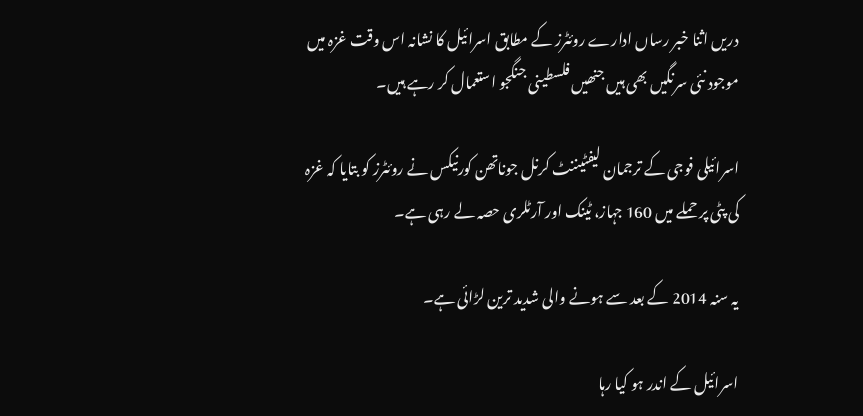دریں اثنا خبر رساں ادارے روئٹرز کے مطابق اسرائیل کا نشانہ اس وقت غزہ میں موجود نئی سرنگیں بھی ہیں جنھیں فلسطینی جنگجو استعمال کر رہے ہیں۔

اسرائیلی فوجی کے ترجمان لیفٹیننٹ کرنل جوناتھن کورنیکس نے روئٹرز کو بتایا کہ غزہ کی پٹی پر حملے میں 160 جہاز، ٹینک اور آرٹلری حصہ لے رہی ہے۔

یہ سنہ 2014 کے بعد سے ہونے والی شدید ترین لڑائی ہے۔

اسرائیل کے اندر ہو کیا رہا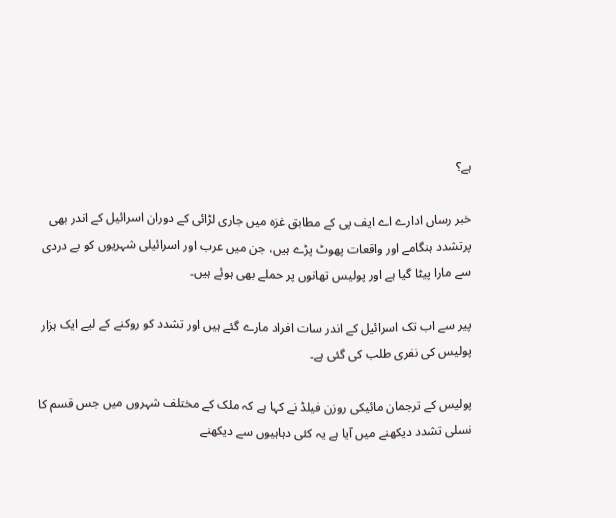ہے؟

خبر رساں ادارے اے ایف پی کے مطابق غزہ میں جاری لڑائی کے دوران اسرائیل کے اندر بھی پرتشدد ہنگامے اور واقعات پھوٹ پڑے ہیں، جن میں عرب اور اسرائیلی شہریوں کو بے دردی سے مارا پیٹا گیا ہے اور پولیس تھانوں پر حملے بھی ہوئے ہیں۔

پیر سے اب تک اسرائیل کے اندر سات افراد مارے گئے ہیں اور تشدد کو روکنے کے لیے ایک ہزار پولیس کی نفری طلب کی گئی ہے۔

پولیس کے ترجمان مائیکی روزن فیلڈ نے کہا ہے کہ ملک کے مختلف شہروں میں جس قسم کا نسلی تشدد دیکھنے میں آیا ہے یہ کئی دہاہیوں سے دیکھنے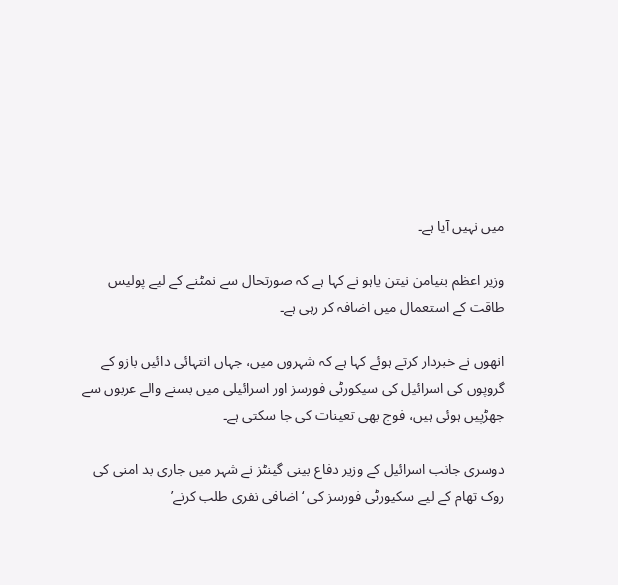میں نہیں آیا ہے۔

وزیر اعظم بنیامن نیتن یاہو نے کہا ہے کہ صورتحال سے نمٹنے کے لیے پولیس طاقت کے استعمال میں اضافہ کر رہی ہے۔

انھوں نے خبردار کرتے ہوئے کہا ہے کہ شہروں میں، جہاں انتہائی دائیں بازو کے گروپوں کی اسرائیل کی سیکورٹی فورسز اور اسرائیلی میں بسنے والے عربوں سے جھڑپیں ہوئی ہیں، فوج بھی تعینات کی جا سکتی ہے۔

دوسری جانب اسرائیل کے وزیر دفاع بینی گینٹز نے شہر میں جاری بد امنی کی روک تھام کے لیے سکیورٹی فورسز کی ‘اضافی نفری طلب کرنے’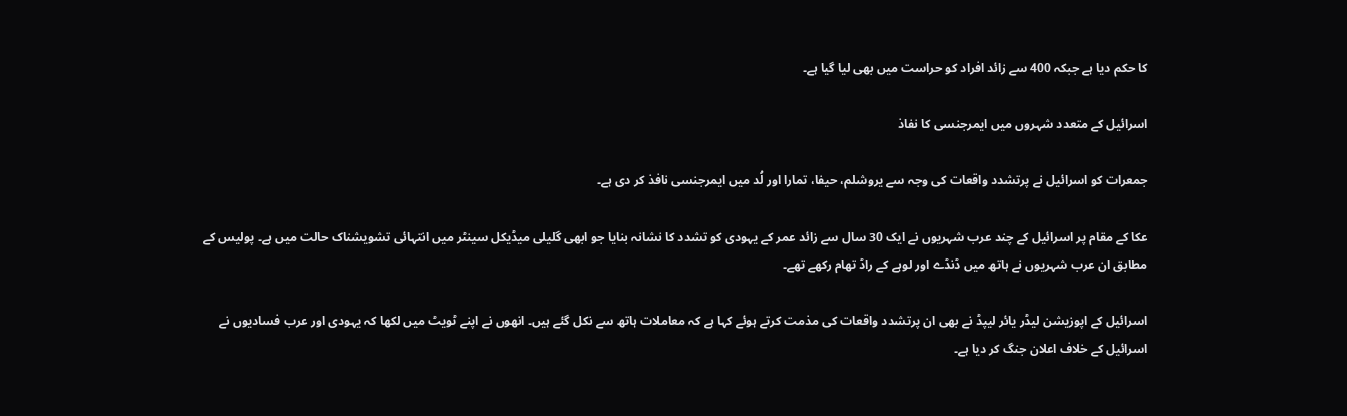کا حکم دیا ہے جبکہ 400 سے زائد افراد کو حراست میں بھی لیا گیا ہے۔

اسرائیل کے متعدد شہروں میں ایمرجنسی کا نفاذ

جمعرات کو اسرائیل نے پرتشدد واقعات کی وجہ سے یروشلم، حیفا، تمارا اور لُد میں ایمرجنسی نافذ کر دی ہے۔

عکا کے مقام پر اسرائیل کے چند عرب شہریوں نے ایک 30 سال سے زائد عمر کے یہودی کو تشدد کا نشانہ بنایا جو ابھی گلیلی میڈیکل سینٹر میں انتہائی تشویشناک حالت میں ہے۔ پولیس کے مطابق ان عرب شہریوں نے ہاتھ میں ڈنڈے اور لوہے کے راڈ تھام رکھے تھے۔

اسرائیل کے اپوزیشن لیڈر یائر لیپڈ نے بھی ان پرتشدد واقعات کی مذمت کرتے ہوئے کہا ہے کہ معاملات ہاتھ سے نکل گئے ہیں۔ انھوں نے اپنے ٹویٹ میں لکھا کہ یہودی اور عرب فسادیوں نے اسرائیل کے خلاف اعلان جنگ کر دیا ہے۔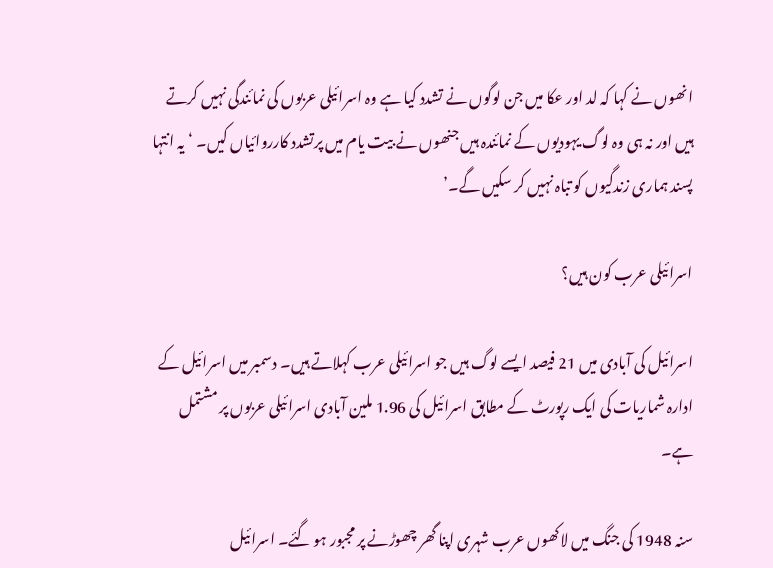انھوں نے کہا کہ لد اور عکا میں جن لوگوں نے تشدد کیا ہے وہ اسرائیلی عربوں کی نمائندگی نہیں کرتے ہیں اور نہ ہی وہ لوگ یہودیوں کے نمائندہ ہیں جنھوں نے بیت یام میں پرتشدد کارروائیاں کیں۔ ‘یہ انتہا پسند ہماری زندگیوں کو تباہ نہیں کر سکیں گے۔’

اسرائیلی عرب کون ہیں؟

اسرائیل کی آبادی میں 21 فیصد ایسے لوگ ہیں جو اسرائیلی عرب کہلاتے ہیں۔ دسمبر میں اسرائیل کے ادارہ شماریات کی ایک رپورٹ کے مطابق اسرائیل کی 1.96 ملین آبادی اسرائیلی عربوں پر مشتمل ہے۔

سنہ 1948 کی جنگ میں لاکھوں عرب شہری اپنا گھر چھوڑنے پر مجبور ہو گئے۔ اسرائیل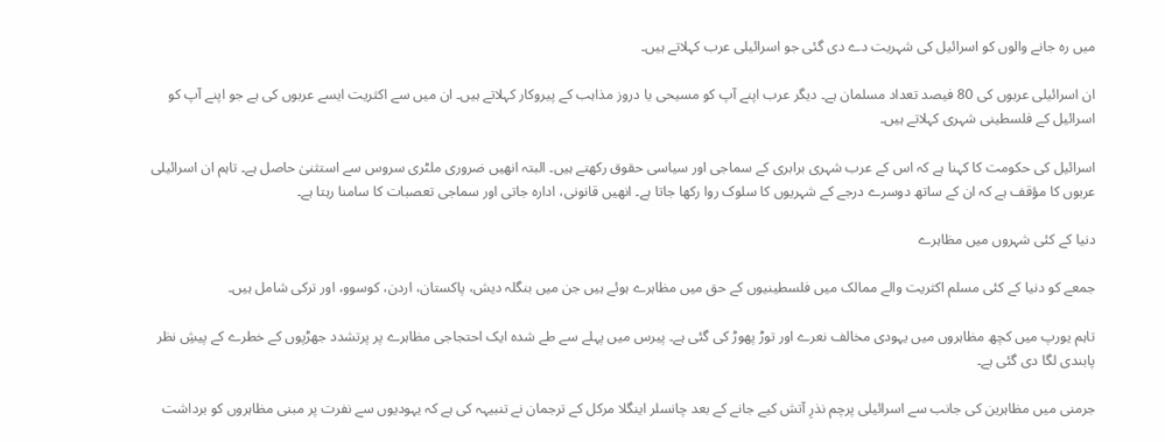میں رہ جانے والوں کو اسرائیل کی شہریت دے دی گئی جو اسرائیلی عرب کہلاتے ہیں۔

ان اسرائیلی عربوں کی 80 فیصد تعداد مسلمان ہے۔ دیگر عرب اپنے آپ کو مسیحی یا دروز مذاہب کے پیروکار کہلاتے ہیں۔ ان میں سے اکثریت ایسے عربوں کی ہے جو اپنے آپ کو اسرائیل کے فلسطینی شہری کہلاتے ہیں۔

اسرائیل کی حکومت کا کہنا ہے کہ اس کے عرب شہری برابری کے سماجی اور سیاسی حقوق رکھتے ہیں۔ البتہ انھیں ضروری ملٹری سروس سے استثنیٰ حاصل ہے۔ تاہم ان اسرائیلی عربوں کا مؤقف ہے کہ ان کے ساتھ دوسرے درجے کے شہریوں کا سلوک روا رکھا جاتا ہے۔ انھیں قانونی، ادارہ جاتی اور سماجی تعصبات کا سامنا رہتا ہے۔

دنیا کے کئی شہروں میں مظاہرے

جمعے کو دنیا کے کئی مسلم اکثریت والے ممالک میں فلسطینیوں کے حق میں مظاہرے ہوئے ہیں جن میں بنگلہ دیش، پاکستان، اردن، کوسوو، اور ترکی شامل ہیں۔

تاہم یورپ میں کچھ مظاہروں میں یہودی مخالف نعرے اور توڑ پھوڑ کی گئی ہے۔ پیرس میں پہلے سے طے شدہ ایک احتجاجی مظاہرے پر پرتشدد جھڑپوں کے خطرے کے پیشِ نظر پابندی لگا دی گئی ہے۔

جرمنی میں مظاہرین کی جانب سے اسرائیلی پرچم نذرِ آتش کیے جانے کے بعد چانسلر اینگلا مرکل کے ترجمان نے تنبیہہ کی ہے کہ یہودیوں سے نفرت پر مبنی مظاہروں کو برداشت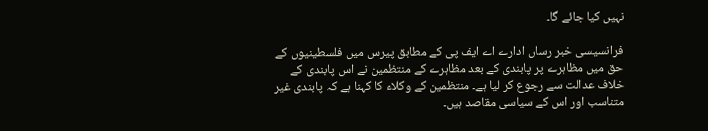نہیں کیا جائے گا۔

فرانسیسی خبر رساں ادارے اے ایف پی کے مطابق پیرس میں فلسطینیوں کے حق میں مظاہرے پر پابندی کے بعد مظاہرے کے منتظمین نے اس پابندی کے خلاف عدالت سے رجوع کر لیا ہے۔ منتظمین کے وکلاء کا کہنا ہے کہ پابندی غیر متناسب اور اس کے سیاسی مقاصد ہیں۔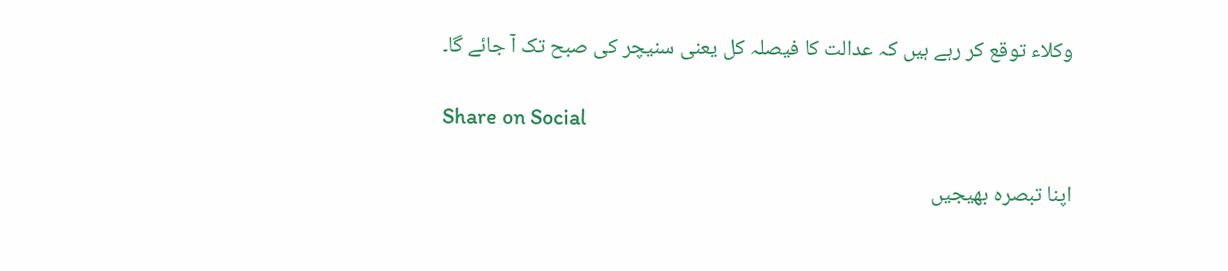وکلاء توقع کر رہے ہیں کہ عدالت کا فیصلہ کل یعنی سنیچر کی صبح تک آ جائے گا۔

Share on Social

اپنا تبصرہ بھیجیں